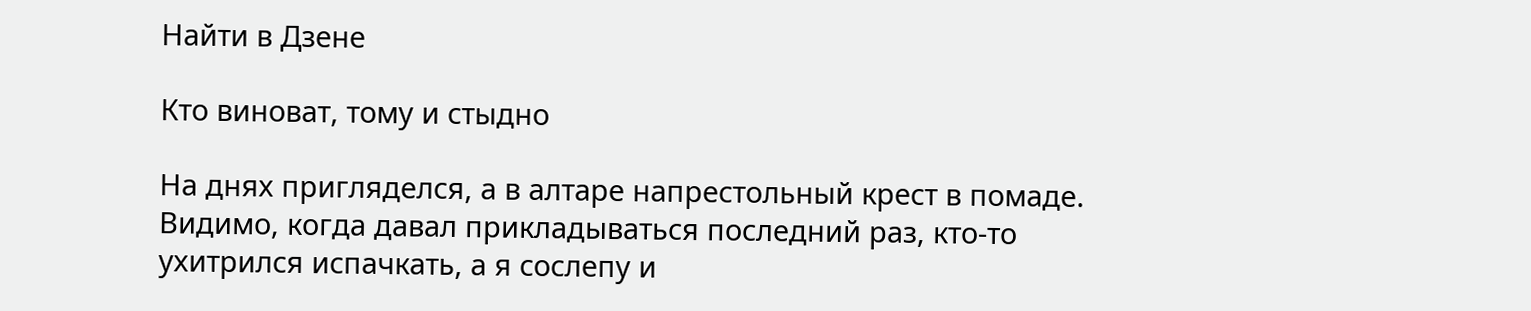Найти в Дзене

Кто виноват, тому и стыдно

На днях пригляделся, а в алтаре напрестольный крест в помаде. Видимо, когда давал прикладываться последний раз, кто-то ухитрился испачкать, а я сослепу и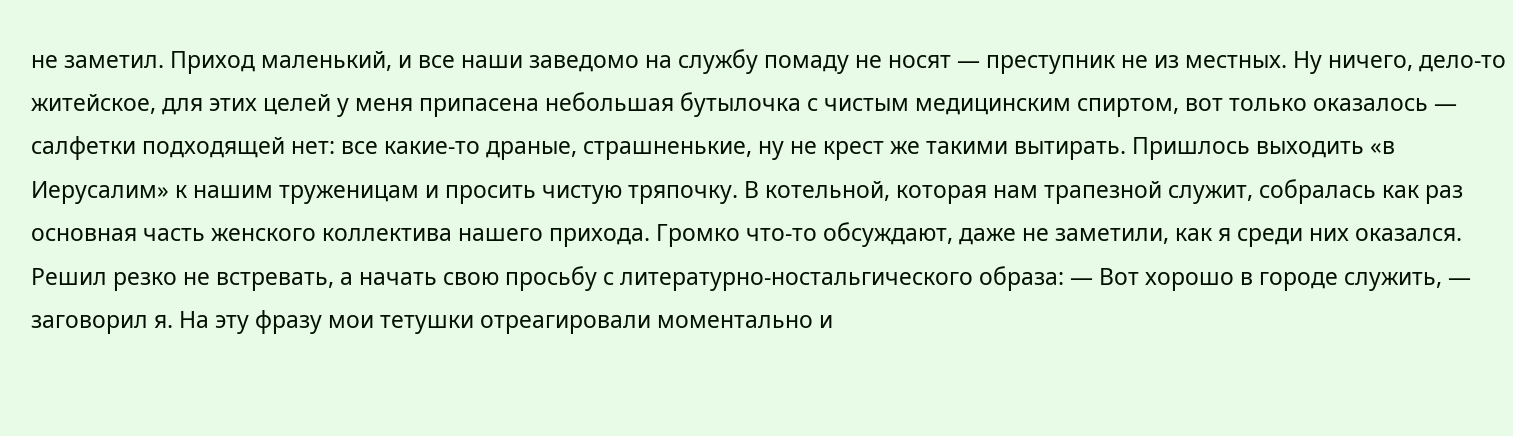не заметил. Приход маленький, и все наши заведомо на службу помаду не носят — преступник не из местных. Ну ничего, дело-то житейское, для этих целей у меня припасена небольшая бутылочка с чистым медицинским спиртом, вот только оказалось — салфетки подходящей нет: все какие-то драные, страшненькие, ну не крест же такими вытирать. Пришлось выходить «в Иерусалим» к нашим труженицам и просить чистую тряпочку. В котельной, которая нам трапезной служит, собралась как раз основная часть женского коллектива нашего прихода. Громко что-то обсуждают, даже не заметили, как я среди них оказался. Решил резко не встревать, а начать свою просьбу с литературно-ностальгического образа: — Вот хорошо в городе служить, — заговорил я. На эту фразу мои тетушки отреагировали моментально и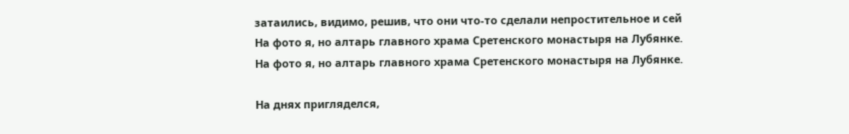затаились, видимо, решив, что они что-то сделали непростительное и сей
На фото я, но алтарь главного храма Сретенского монастыря на Лубянке.
На фото я, но алтарь главного храма Сретенского монастыря на Лубянке.

На днях пригляделся,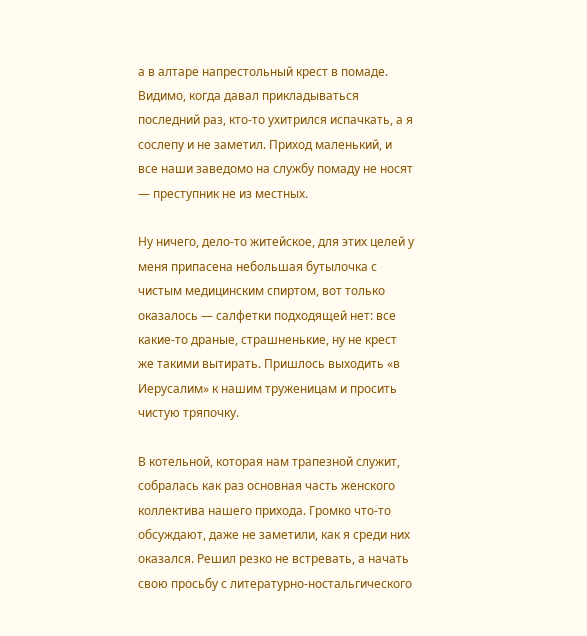а в алтаре напрестольный крест в помаде. Видимо, когда давал прикладываться последний раз, кто-то ухитрился испачкать, а я сослепу и не заметил. Приход маленький, и все наши заведомо на службу помаду не носят — преступник не из местных.

Ну ничего, дело-то житейское, для этих целей у меня припасена небольшая бутылочка с чистым медицинским спиртом, вот только оказалось — салфетки подходящей нет: все какие-то драные, страшненькие, ну не крест же такими вытирать. Пришлось выходить «в Иерусалим» к нашим труженицам и просить чистую тряпочку.

В котельной, которая нам трапезной служит, собралась как раз основная часть женского коллектива нашего прихода. Громко что-то обсуждают, даже не заметили, как я среди них оказался. Решил резко не встревать, а начать свою просьбу с литературно-ностальгического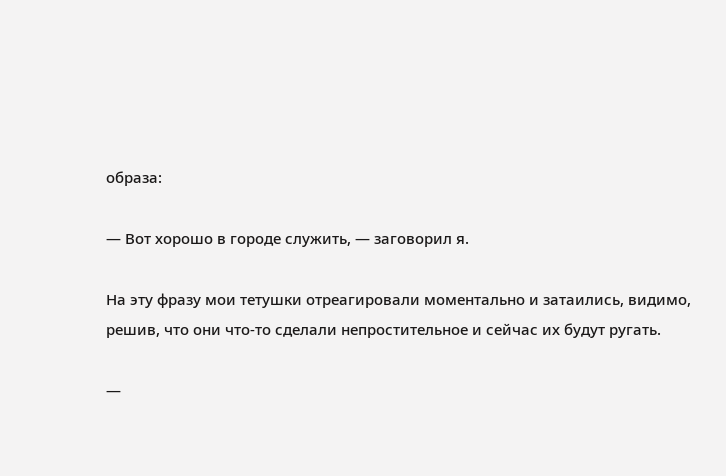образа:

— Вот хорошо в городе служить, — заговорил я.

На эту фразу мои тетушки отреагировали моментально и затаились, видимо, решив, что они что-то сделали непростительное и сейчас их будут ругать.

—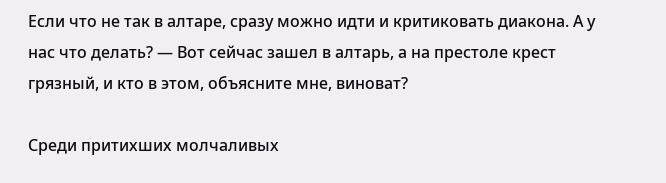Если что не так в алтаре, сразу можно идти и критиковать диакона. А у нас что делать? — Вот сейчас зашел в алтарь, а на престоле крест грязный, и кто в этом, объясните мне, виноват?

Среди притихших молчаливых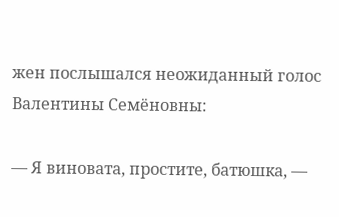жен послышался неожиданный голос Валентины Семёновны:

— Я виновата, простите, батюшка, —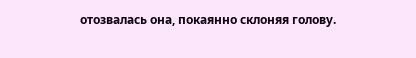отозвалась она, покаянно склоняя голову.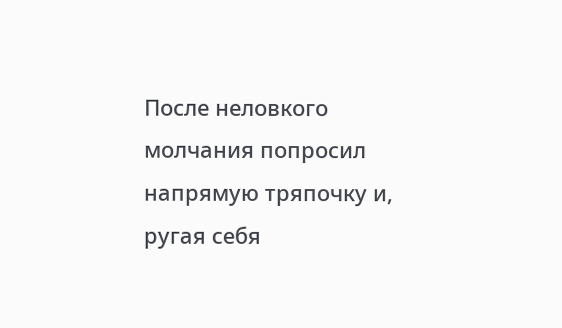После неловкого молчания попросил напрямую тряпочку и, ругая себя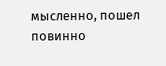мысленно, пошел повинно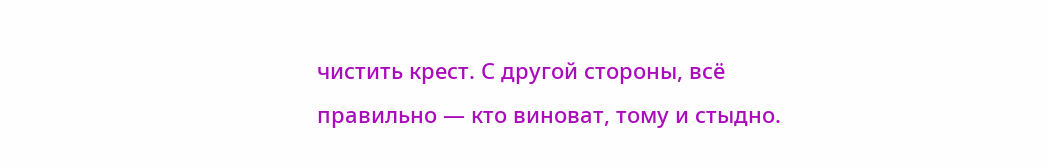чистить крест. С другой стороны, всё правильно — кто виноват, тому и стыдно.